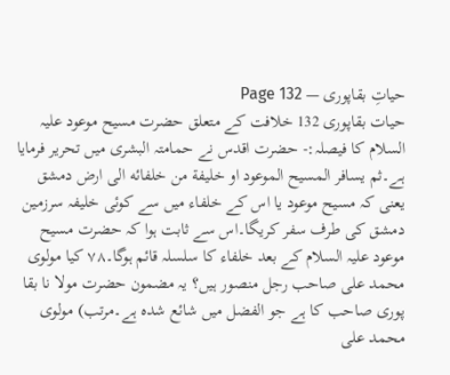حیاتِ بقاپوری — Page 132
حیات بقاپوری 132 خلافت کے متعلق حضرت مسیح موعود علیہ السلام کا فیصلہ:- حضرت اقدس نے حمامتہ البشری میں تحریر فرمایا ہے۔ثم يسافر المسيح الموعود او خليفة من خلفائه الى ارض دمشق یعنی کہ مسیح موعود یا اس کے خلفاء میں سے کوئی خلیفہ سرزمین دمشق کی طرف سفر کریگا۔اس سے ثابت ہوا کہ حضرت مسیح موعود علیہ السلام کے بعد خلفاء کا سلسلہ قائم ہوگا۔۷۸ کیا مولوی محمد علی صاحب رجل منصور ہیں؟ یہ مضمون حضرت مولا نا بقا پوری صاحب کا ہے جو الفضل میں شائع شدہ ہے۔مرتب) مولوی محمد علی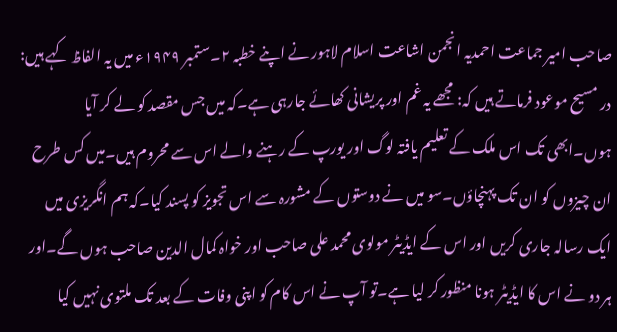صاحب امیر جماعت احمدیہ انجمن اشاعت اسلام لاہور نے اپنے خطبہ ۲۔ستمبر ۱۹۴۹ء میں یہ الفاظ کہے ہیں: در مسیح موعود فرماتے ہیں کہ: مجھے یہ غم اور پریشانی کھائے جارہی ہے۔کہ میں جس مقصد کو لے کر آیا ہوں۔ابھی تک اس ملک کے تعلیم یافتہ لوگ اور یورپ کے رہنے والے اس سے محروم ہیں۔میں کس طرح ان چیزوں کو ان تک پہنچاؤں۔سو میں نے دوستوں کے مشورہ سے اس تجویز کو پسند کیا۔کہ ہم انگریزی میں ایک رسالہ جاری کریں اور اس کے ایڈیٹر مولوی محمد علی صاحب اور خواہ کمال الدین صاحب ہوں گے۔اور ہر دو نے اس کا ایڈیٹر ہونا منظور کر لیا ہے۔تو آپ نے اس کام کو اپنی وفات کے بعد تک ملتوی نہیں کیا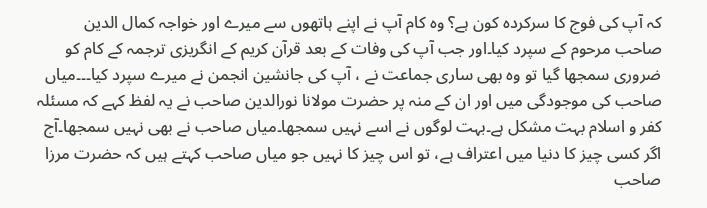کہ آپ کی فوج کا سرکردہ کون ہے؟ وہ کام آپ نے اپنے ہاتھوں سے میرے اور خواجہ کمال الدین صاحب مرحوم کے سپرد کیا۔اور جب آپ کی وفات کے بعد قرآن کریم کے انگریزی ترجمہ کے کام کو ضروری سمجھا گیا تو وہ بھی ساری جماعت نے ، آپ کی جانشین انجمن نے میرے سپرد کیا۔۔۔میاں صاحب کی موجودگی میں اور ان کے منہ پر حضرت مولانا نورالدین صاحب نے یہ لفظ کہے کہ مسئلہ کفر و اسلام بہت مشکل ہے۔بہت لوگوں نے اسے نہیں سمجھا۔میاں صاحب نے بھی نہیں سمجھا۔آج اگر کسی چیز کا دنیا میں اعتراف ہے، تو اس چیز کا نہیں جو میاں صاحب کہتے ہیں کہ حضرت مرزا صاحب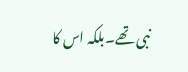نبی تھے۔بلکہ اس کا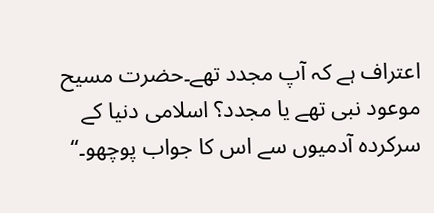اعتراف ہے کہ آپ مجدد تھے۔حضرت مسیح موعود نبی تھے یا مجدد؟ اسلامی دنیا کے سرکردہ آدمیوں سے اس کا جواب پوچھو۔“